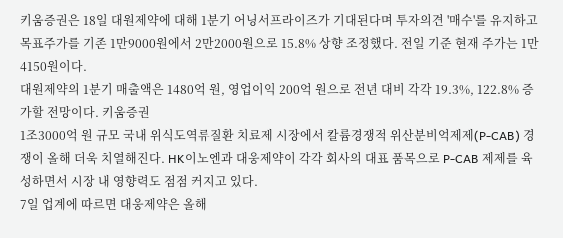키움증권은 18일 대원제약에 대해 1분기 어닝서프라이즈가 기대된다며 투자의견 '매수'를 유지하고 목표주가를 기존 1만9000원에서 2만2000원으로 15.8% 상향 조정했다. 전일 기준 현재 주가는 1만4150원이다.
대원제약의 1분기 매출액은 1480억 원, 영업이익 200억 원으로 전년 대비 각각 19.3%, 122.8% 증가할 전망이다. 키움증권
1조3000억 원 규모 국내 위식도역류질환 치료제 시장에서 칼륨경쟁적 위산분비억제제(P-CAB) 경쟁이 올해 더욱 치열해진다. HK이노엔과 대웅제약이 각각 회사의 대표 품목으로 P-CAB 제제를 육성하면서 시장 내 영향력도 점점 커지고 있다.
7일 업계에 따르면 대웅제약은 올해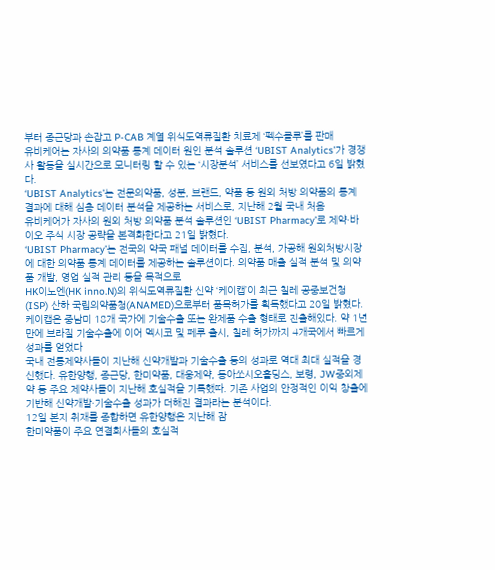부터 종근당과 손잡고 P-CAB 계열 위식도역류질환 치료제 ‘펙수클루’를 판매
유비케어는 자사의 의약품 통계 데이터 원인 분석 솔루션 ‘UBIST Analytics’가 경쟁사 활동을 실시간으로 모니터링 할 수 있는 ‘시장분석’ 서비스를 선보였다고 6일 밝혔다.
‘UBIST Analytics’는 전문의약품, 성분, 브랜드, 약품 등 원외 처방 의약품의 통계 결과에 대해 심층 데이터 분석을 제공하는 서비스로, 지난해 2월 국내 처음
유비케어가 자사의 원외 처방 의약품 분석 솔루션인 ‘UBIST Pharmacy’로 제약·바이오 주식 시장 공략을 본격화한다고 21일 밝혔다.
‘UBIST Pharmacy’는 전국의 약국 패널 데이터를 수집, 분석, 가공해 원외처방시장에 대한 의약품 통계 데이터를 제공하는 솔루션이다. 의약품 매출 실적 분석 및 의약품 개발, 영업 실적 관리 등을 목적으로
HK이노엔(HK inno.N)의 위식도역류질환 신약 ‘케이캡’이 최근 칠레 공중보건청(ISP) 산하 국립의약품청(ANAMED)으로부터 품목허가를 획득했다고 20일 밝혔다.
케이캡은 중남미 18개 국가에 기술수출 또는 완제품 수출 형태로 진출해있다. 약 1년 만에 브라질 기술수출에 이어 멕시코 및 페루 출시, 칠레 허가까지 4개국에서 빠르게 성과를 얻었다
국내 전통제약사들이 지난해 신약개발과 기술수출 등의 성과로 역대 최대 실적을 경신했다. 유한양행, 종근당, 한미약품, 대웅제약, 동아쏘시오홀딩스, 보령, JW중외제약 등 주요 제약사들이 지난해 호실적을 기록했따. 기존 사업의 안정적인 이익 창출에 기반해 신약개발·기술수출 성과가 더해진 결과라는 분석이다.
12일 본지 취재를 종합하면 유한양행은 지난해 잠
한미약품이 주요 연결회사들의 호실적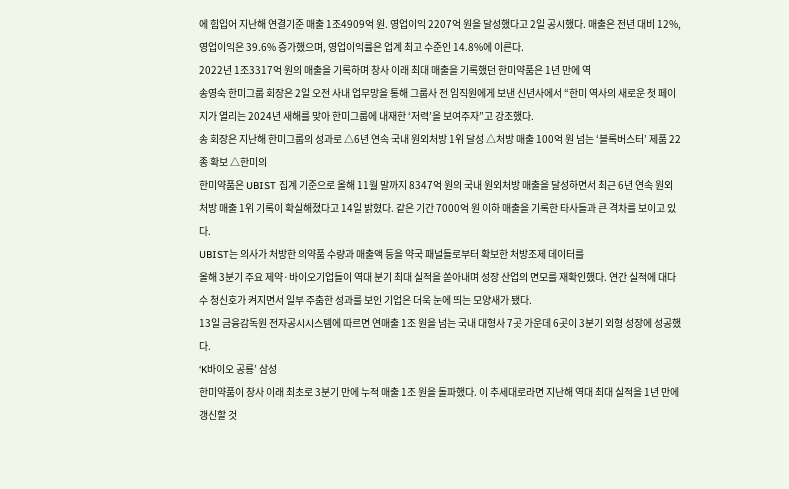에 힘입어 지난해 연결기준 매출 1조4909억 원. 영업이익 2207억 원을 달성했다고 2일 공시했다. 매출은 전년 대비 12%, 영업이익은 39.6% 증가했으며, 영업이익률은 업계 최고 수준인 14.8%에 이른다.
2022년 1조3317억 원의 매출을 기록하며 창사 이래 최대 매출을 기록했던 한미약품은 1년 만에 역
송영숙 한미그룹 회장은 2일 오전 사내 업무망을 통해 그룹사 전 임직원에게 보낸 신년사에서 “한미 역사의 새로운 첫 페이지가 열리는 2024년 새해를 맞아 한미그룹에 내재한 ‘저력’을 보여주자”고 강조했다.
송 회장은 지난해 한미그룹의 성과로 △6년 연속 국내 원외처방 1위 달성 △처방 매출 100억 원 넘는 ‘블록버스터’ 제품 22종 확보 △한미의
한미약품은 UBIST 집계 기준으로 올해 11월 말까지 8347억 원의 국내 원외처방 매출을 달성하면서 최근 6년 연속 원외 처방 매출 1위 기록이 확실해졌다고 14일 밝혔다. 같은 기간 7000억 원 이하 매출을 기록한 타사들과 큰 격차를 보이고 있다.
UBIST는 의사가 처방한 의약품 수량과 매출액 등을 약국 패널들로부터 확보한 처방조제 데이터를
올해 3분기 주요 제약·바이오기업들이 역대 분기 최대 실적을 쏟아내며 성장 산업의 면모를 재확인했다. 연간 실적에 대다수 청신호가 켜지면서 일부 주춤한 성과를 보인 기업은 더욱 눈에 띄는 모양새가 됐다.
13일 금융감독원 전자공시시스템에 따르면 연매출 1조 원을 넘는 국내 대형사 7곳 가운데 6곳이 3분기 외형 성장에 성공했다.
‘K바이오 공룡’ 삼성
한미약품이 창사 이래 최초로 3분기 만에 누적 매출 1조 원을 돌파했다. 이 추세대로라면 지난해 역대 최대 실적을 1년 만에 갱신할 것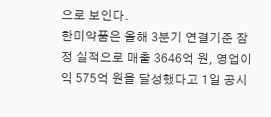으로 보인다.
한미약품은 올해 3분기 연결기준 잠정 실적으로 매출 3646억 원, 영업이익 575억 원을 달성했다고 1일 공시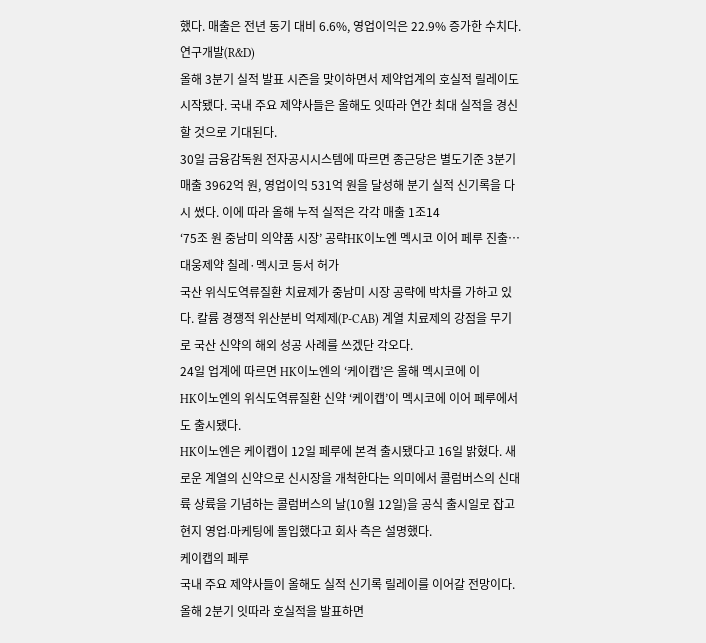했다. 매출은 전년 동기 대비 6.6%, 영업이익은 22.9% 증가한 수치다. 연구개발(R&D)
올해 3분기 실적 발표 시즌을 맞이하면서 제약업계의 호실적 릴레이도 시작됐다. 국내 주요 제약사들은 올해도 잇따라 연간 최대 실적을 경신할 것으로 기대된다.
30일 금융감독원 전자공시시스템에 따르면 종근당은 별도기준 3분기 매출 3962억 원, 영업이익 531억 원을 달성해 분기 실적 신기록을 다시 썼다. 이에 따라 올해 누적 실적은 각각 매출 1조14
‘75조 원 중남미 의약품 시장’ 공략HK이노엔 멕시코 이어 페루 진출…대웅제약 칠레·멕시코 등서 허가
국산 위식도역류질환 치료제가 중남미 시장 공략에 박차를 가하고 있다. 칼륨 경쟁적 위산분비 억제제(P-CAB) 계열 치료제의 강점을 무기로 국산 신약의 해외 성공 사례를 쓰겠단 각오다.
24일 업계에 따르면 HK이노엔의 ‘케이캡’은 올해 멕시코에 이
HK이노엔의 위식도역류질환 신약 ‘케이캡’이 멕시코에 이어 페루에서도 출시됐다.
HK이노엔은 케이캡이 12일 페루에 본격 출시됐다고 16일 밝혔다. 새로운 계열의 신약으로 신시장을 개척한다는 의미에서 콜럼버스의 신대륙 상륙을 기념하는 콜럼버스의 날(10월 12일)을 공식 출시일로 잡고 현지 영업∙마케팅에 돌입했다고 회사 측은 설명했다.
케이캡의 페루
국내 주요 제약사들이 올해도 실적 신기록 릴레이를 이어갈 전망이다. 올해 2분기 잇따라 호실적을 발표하면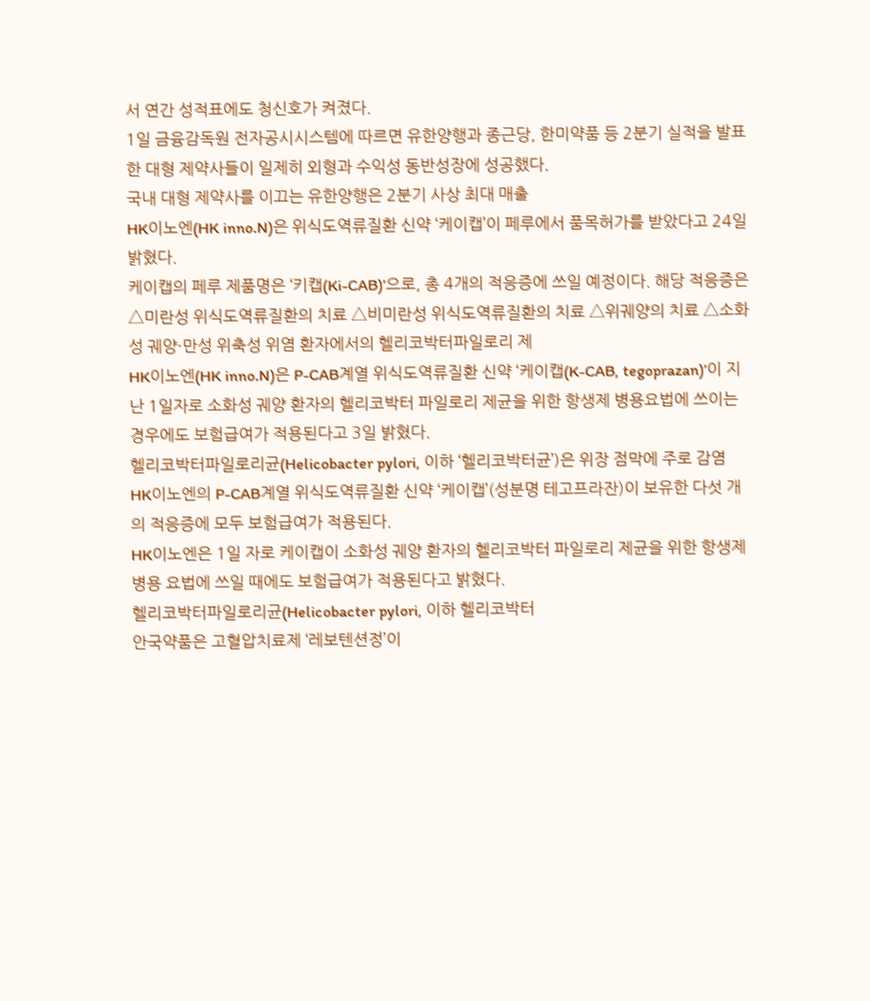서 연간 성적표에도 청신호가 켜졌다.
1일 금융감독원 전자공시시스템에 따르면 유한양행과 종근당, 한미약품 등 2분기 실적을 발표한 대형 제약사들이 일제히 외형과 수익성 동반성장에 성공했다.
국내 대형 제약사를 이끄는 유한양행은 2분기 사상 최대 매출
HK이노엔(HK inno.N)은 위식도역류질환 신약 ‘케이캡’이 페루에서 품목허가를 받았다고 24일 밝혔다.
케이캡의 페루 제품명은 ‘키캡(Ki-CAB)’으로, 총 4개의 적응증에 쓰일 예정이다. 해당 적응증은 △미란성 위식도역류질환의 치료 △비미란성 위식도역류질환의 치료 △위궤양의 치료 △소화성 궤양·만성 위축성 위염 환자에서의 헬리코박터파일로리 제
HK이노엔(HK inno.N)은 P-CAB계열 위식도역류질환 신약 ‘케이캡(K-CAB, tegoprazan)’이 지난 1일자로 소화성 궤양 환자의 헬리코박터 파일로리 제균을 위한 항생제 병용요법에 쓰이는 경우에도 보험급여가 적용된다고 3일 밝혔다.
헬리코박터파일로리균(Helicobacter pylori, 이하 ‘헬리코박터균’)은 위장 점막에 주로 감염
HK이노엔의 P-CAB계열 위식도역류질환 신약 ‘케이캡’(성분명 테고프라잔)이 보유한 다섯 개의 적응증에 모두 보험급여가 적용된다.
HK이노엔은 1일 자로 케이캡이 소화성 궤양 환자의 헬리코박터 파일로리 제균을 위한 항생제 병용 요법에 쓰일 때에도 보험급여가 적용된다고 밝혔다.
헬리코박터파일로리균(Helicobacter pylori, 이하 헬리코박터
안국약품은 고혈압치료제 ‘레보텐션정’이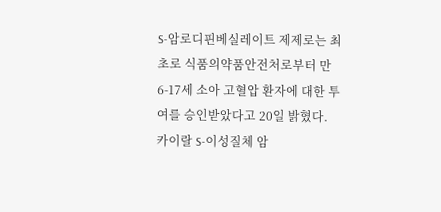S-암로디핀베실레이트 제제로는 최초로 식품의약품안전처로부터 만 6-17세 소아 고혈압 환자에 대한 투여를 승인받았다고 20일 밝혔다.
카이랄 S-이성질체 암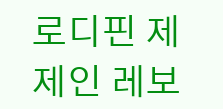로디핀 제제인 레보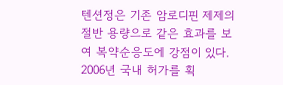텐션정은 기존 암로디핀 제제의 절반 용량으로 같은 효과를 보여 복약순응도에 강점이 있다. 2006년 국내 허가를 획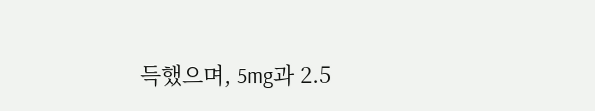득했으며, 5mg과 2.5